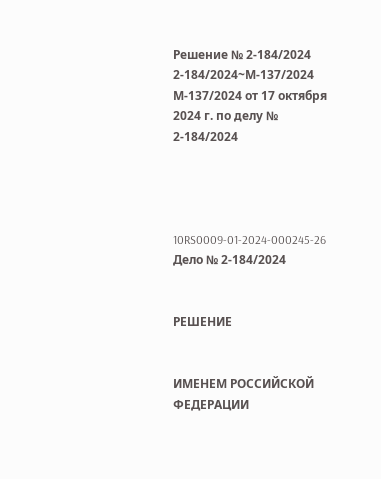Решение № 2-184/2024 2-184/2024~М-137/2024 М-137/2024 от 17 октября 2024 г. по делу № 2-184/2024




10RS0009-01-2024-000245-26 Дело № 2-184/2024


РЕШЕНИЕ


ИМЕНЕМ РОССИЙСКОЙ ФЕДЕРАЦИИ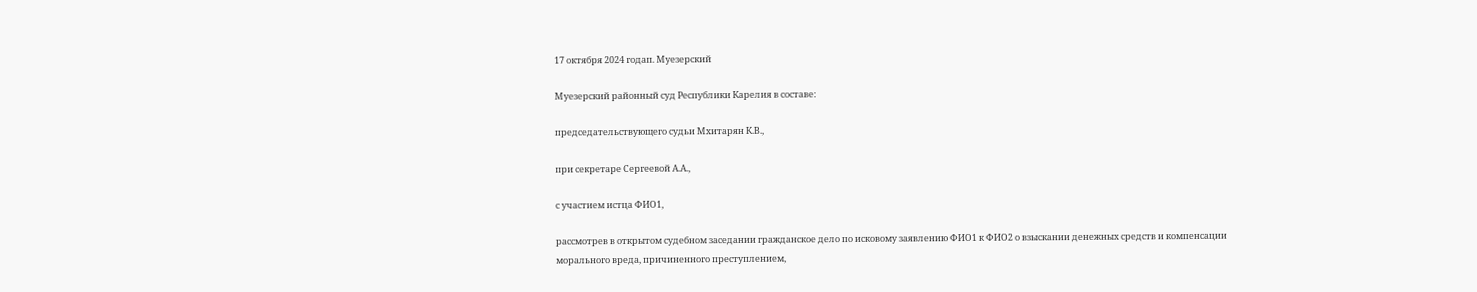17 октября 2024 годап. Муезерский

Муезерский районный суд Республики Карелия в составе:

председательствующего судьи Мхитарян К.В.,

при секретаре Сергеевой А.А.,

с участием истца ФИО1,

рассмотрев в открытом судебном заседании гражданское дело по исковому заявлению ФИО1 к ФИО2 о взыскании денежных средств и компенсации морального вреда, причиненного преступлением,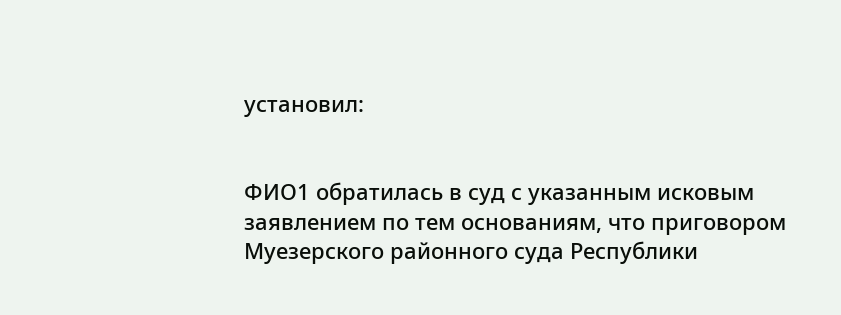установил:


ФИО1 обратилась в суд с указанным исковым заявлением по тем основаниям, что приговором Муезерского районного суда Республики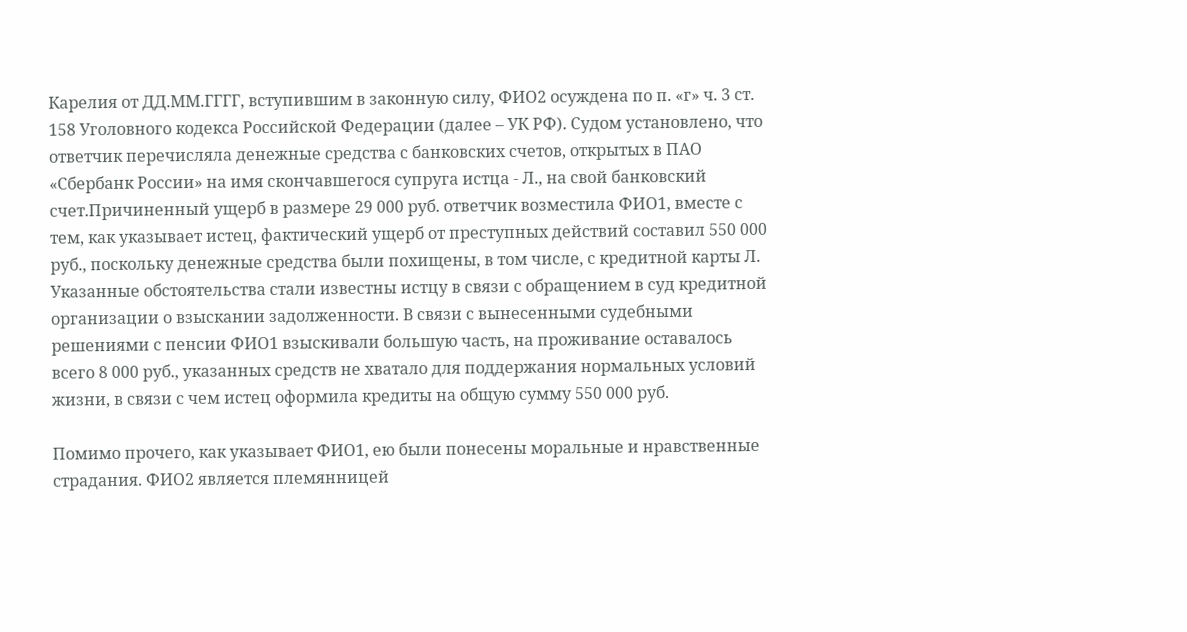Карелия от ДД.ММ.ГГГГ, вступившим в законную силу, ФИО2 осуждена по п. «г» ч. 3 ст. 158 Уголовного кодекса Российской Федерации (далее – УК РФ). Судом установлено, что ответчик перечисляла денежные средства с банковских счетов, открытых в ПАО «Сбербанк России» на имя скончавшегося супруга истца - Л., на свой банковский счет.Причиненный ущерб в размере 29 000 руб. ответчик возместила ФИО1, вместе с тем, как указывает истец, фактический ущерб от преступных действий составил 550 000 руб., поскольку денежные средства были похищены, в том числе, с кредитной карты Л. Указанные обстоятельства стали известны истцу в связи с обращением в суд кредитной организации о взыскании задолженности. В связи с вынесенными судебными решениями с пенсии ФИО1 взыскивали большую часть, на проживание оставалось всего 8 000 руб., указанных средств не хватало для поддержания нормальных условий жизни, в связи с чем истец оформила кредиты на общую сумму 550 000 руб.

Помимо прочего, как указывает ФИО1, ею были понесены моральные и нравственные страдания. ФИО2 является племянницей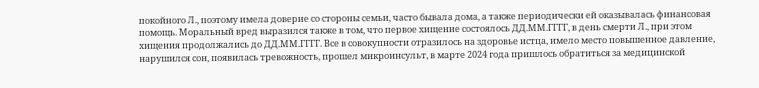покойного Л., поэтому имела доверие со стороны семьи, часто бывала дома, а также периодически ей оказывалась финансовая помощь. Моральный вред выразился также в том, что первое хищение состоялось ДД.ММ.ГГГГ, в день смерти Л., при этом хищения продолжались до ДД.ММ.ГГГГ. Все в совокупности отразилось на здоровье истца, имело место повышенное давление, нарушился сон, появилась тревожность, прошел микроинсульт, в марте 2024 года пришлось обратиться за медицинской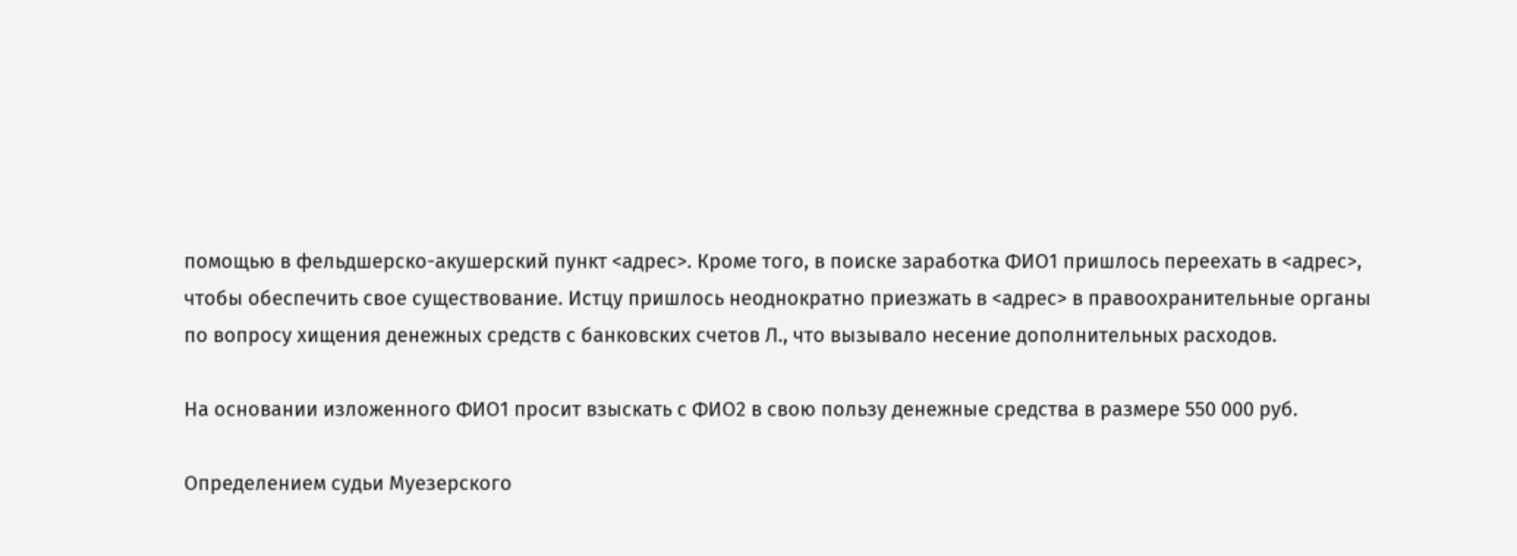помощью в фельдшерско-акушерский пункт <адрес>. Кроме того, в поиске заработка ФИО1 пришлось переехать в <адрес>, чтобы обеспечить свое существование. Истцу пришлось неоднократно приезжать в <адрес> в правоохранительные органы по вопросу хищения денежных средств с банковских счетов Л., что вызывало несение дополнительных расходов.

На основании изложенного ФИО1 просит взыскать с ФИО2 в свою пользу денежные средства в размере 550 000 руб.

Определением судьи Муезерского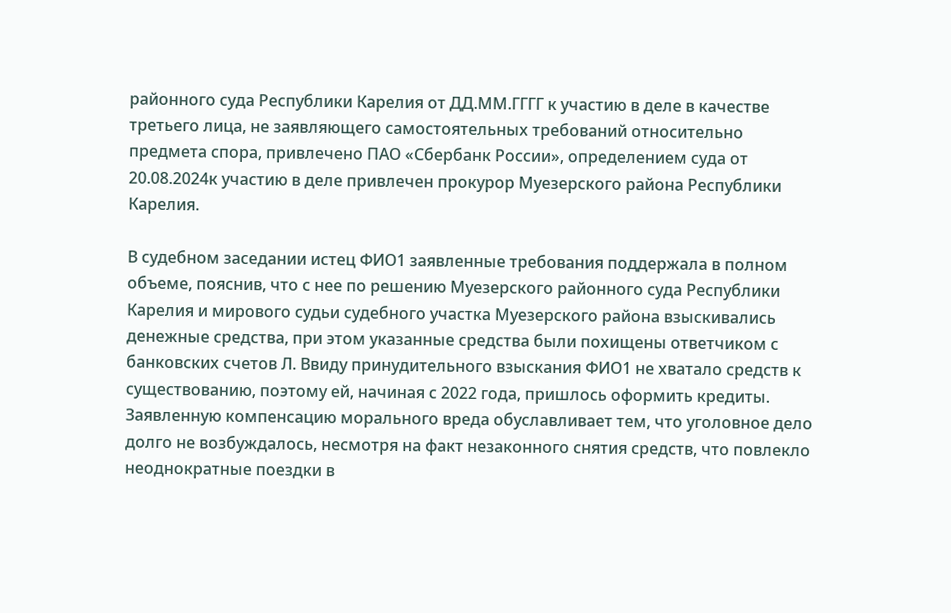районного суда Республики Карелия от ДД.ММ.ГГГГ к участию в деле в качестве третьего лица, не заявляющего самостоятельных требований относительно предмета спора, привлечено ПАО «Сбербанк России», определением суда от 20.08.2024к участию в деле привлечен прокурор Муезерского района Республики Карелия.

В судебном заседании истец ФИО1 заявленные требования поддержала в полном объеме, пояснив, что с нее по решению Муезерского районного суда Республики Карелия и мирового судьи судебного участка Муезерского района взыскивались денежные средства, при этом указанные средства были похищены ответчиком с банковских счетов Л. Ввиду принудительного взыскания ФИО1 не хватало средств к существованию, поэтому ей, начиная с 2022 года, пришлось оформить кредиты. Заявленную компенсацию морального вреда обуславливает тем, что уголовное дело долго не возбуждалось, несмотря на факт незаконного снятия средств, что повлекло неоднократные поездки в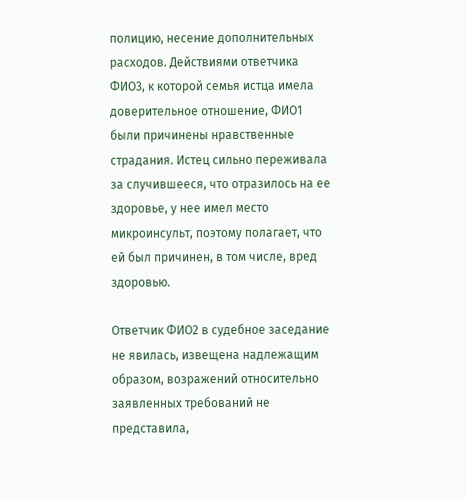полицию, несение дополнительных расходов. Действиями ответчика ФИО3, к которой семья истца имела доверительное отношение, ФИО1 были причинены нравственные страдания. Истец сильно переживала за случившееся, что отразилось на ее здоровье, у нее имел место микроинсульт, поэтому полагает, что ей был причинен, в том числе, вред здоровью.

Ответчик ФИО2 в судебное заседание не явилась, извещена надлежащим образом, возражений относительно заявленных требований не представила,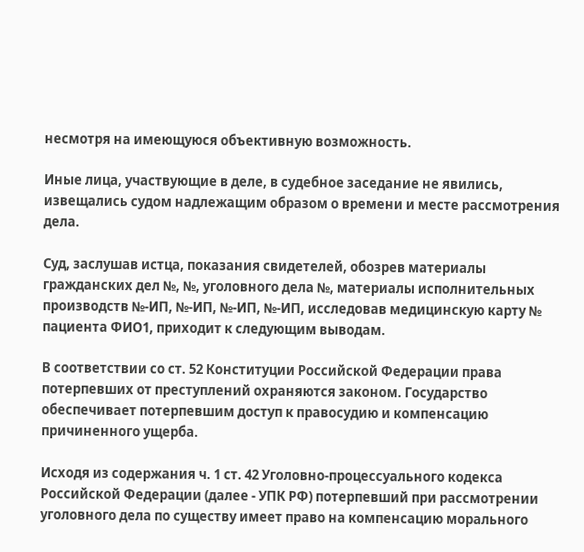несмотря на имеющуюся объективную возможность.

Иные лица, участвующие в деле, в судебное заседание не явились, извещались судом надлежащим образом о времени и месте рассмотрения дела.

Суд, заслушав истца, показания свидетелей, обозрев материалы гражданских дел №, №, уголовного дела №, материалы исполнительных производств №-ИП, №-ИП, №-ИП, №-ИП, исследовав медицинскую карту № пациента ФИО1, приходит к следующим выводам.

В соответствии со ст. 52 Конституции Российской Федерации права потерпевших от преступлений охраняются законом. Государство обеспечивает потерпевшим доступ к правосудию и компенсацию причиненного ущерба.

Исходя из содержания ч. 1 ст. 42 Уголовно-процессуального кодекса Российской Федерации (далее - УПК РФ) потерпевший при рассмотрении уголовного дела по существу имеет право на компенсацию морального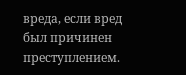вреда, если вред был причинен преступлением.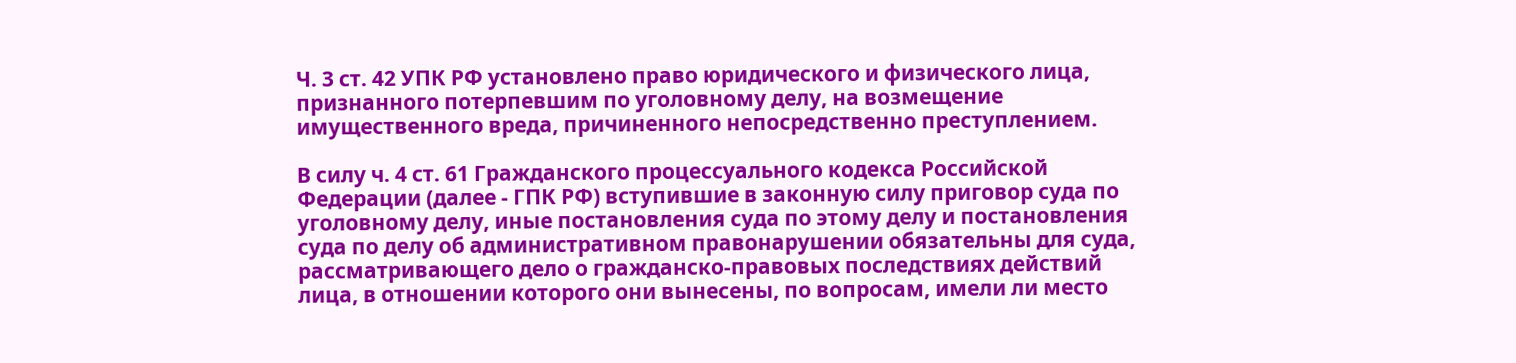Ч. 3 ст. 42 УПК РФ установлено право юридического и физического лица, признанного потерпевшим по уголовному делу, на возмещение имущественного вреда, причиненного непосредственно преступлением.

В силу ч. 4 ст. 61 Гражданского процессуального кодекса Российской Федерации (далее - ГПК РФ) вступившие в законную силу приговор суда по уголовному делу, иные постановления суда по этому делу и постановления суда по делу об административном правонарушении обязательны для суда, рассматривающего дело о гражданско-правовых последствиях действий лица, в отношении которого они вынесены, по вопросам, имели ли место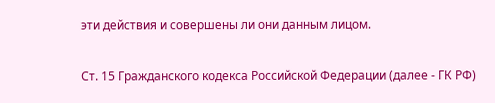эти действия и совершены ли они данным лицом.

Ст. 15 Гражданского кодекса Российской Федерации (далее - ГК РФ)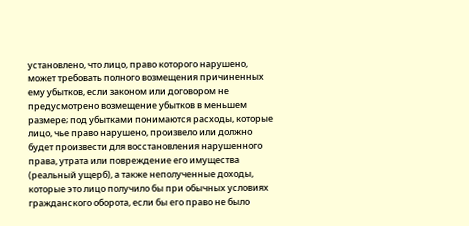установлено, что лицо, право которого нарушено, может требовать полного возмещения причиненных ему убытков, если законом или договором не предусмотрено возмещение убытков в меньшем размере; под убытками понимаются расходы, которые лицо, чье право нарушено, произвело или должно будет произвести для восстановления нарушенного права, утрата или повреждение его имущества (реальный ущерб), а также неполученные доходы, которые это лицо получило бы при обычных условиях гражданского оборота, если бы его право не было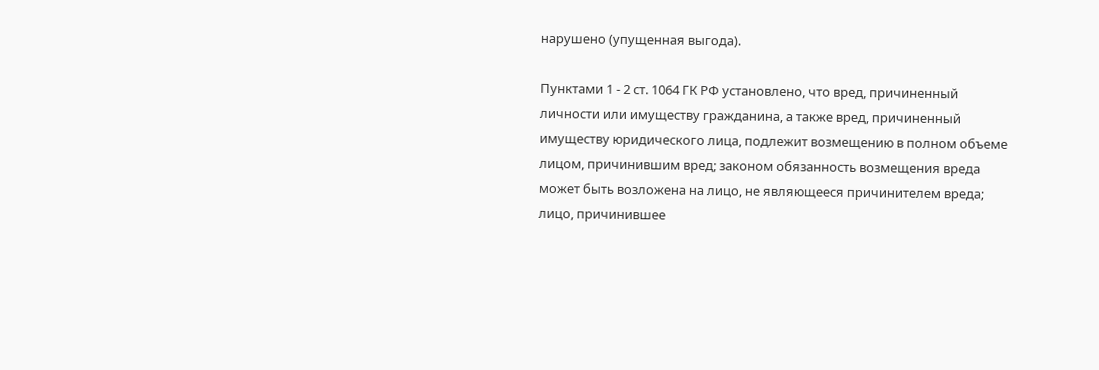нарушено (упущенная выгода).

Пунктами 1 - 2 ст. 1064 ГК РФ установлено, что вред, причиненный личности или имуществу гражданина, а также вред, причиненный имуществу юридического лица, подлежит возмещению в полном объеме лицом, причинившим вред; законом обязанность возмещения вреда может быть возложена на лицо, не являющееся причинителем вреда; лицо, причинившее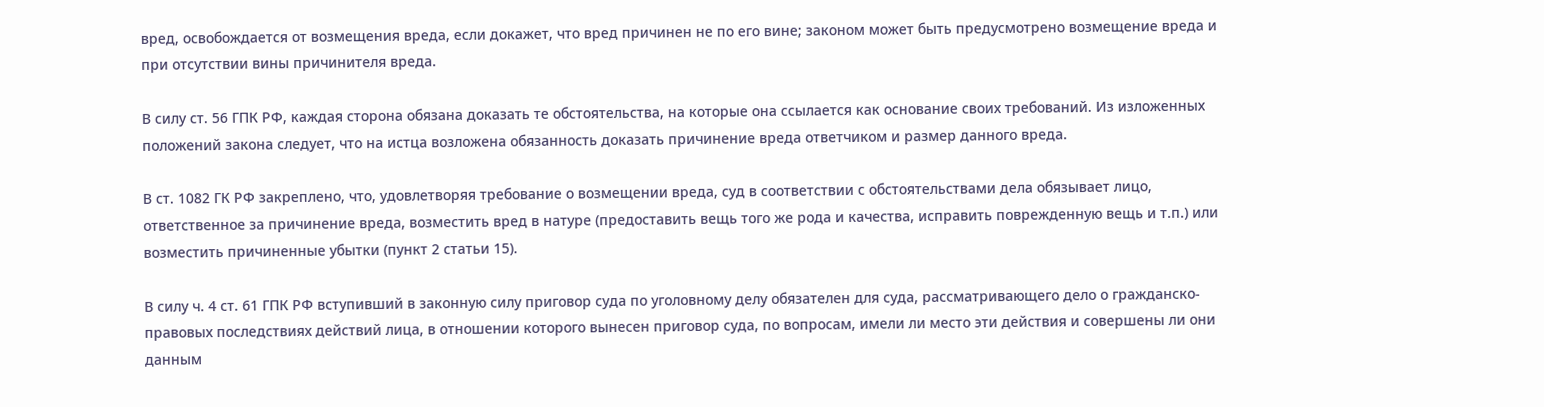вред, освобождается от возмещения вреда, если докажет, что вред причинен не по его вине; законом может быть предусмотрено возмещение вреда и при отсутствии вины причинителя вреда.

В силу ст. 56 ГПК РФ, каждая сторона обязана доказать те обстоятельства, на которые она ссылается как основание своих требований. Из изложенных положений закона следует, что на истца возложена обязанность доказать причинение вреда ответчиком и размер данного вреда.

В ст. 1082 ГК РФ закреплено, что, удовлетворяя требование о возмещении вреда, суд в соответствии с обстоятельствами дела обязывает лицо, ответственное за причинение вреда, возместить вред в натуре (предоставить вещь того же рода и качества, исправить поврежденную вещь и т.п.) или возместить причиненные убытки (пункт 2 статьи 15).

В силу ч. 4 ст. 61 ГПК РФ вступивший в законную силу приговор суда по уголовному делу обязателен для суда, рассматривающего дело о гражданско-правовых последствиях действий лица, в отношении которого вынесен приговор суда, по вопросам, имели ли место эти действия и совершены ли они данным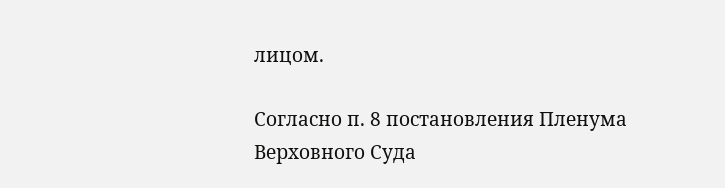лицом.

Согласно п. 8 постановления Пленума Верховного Суда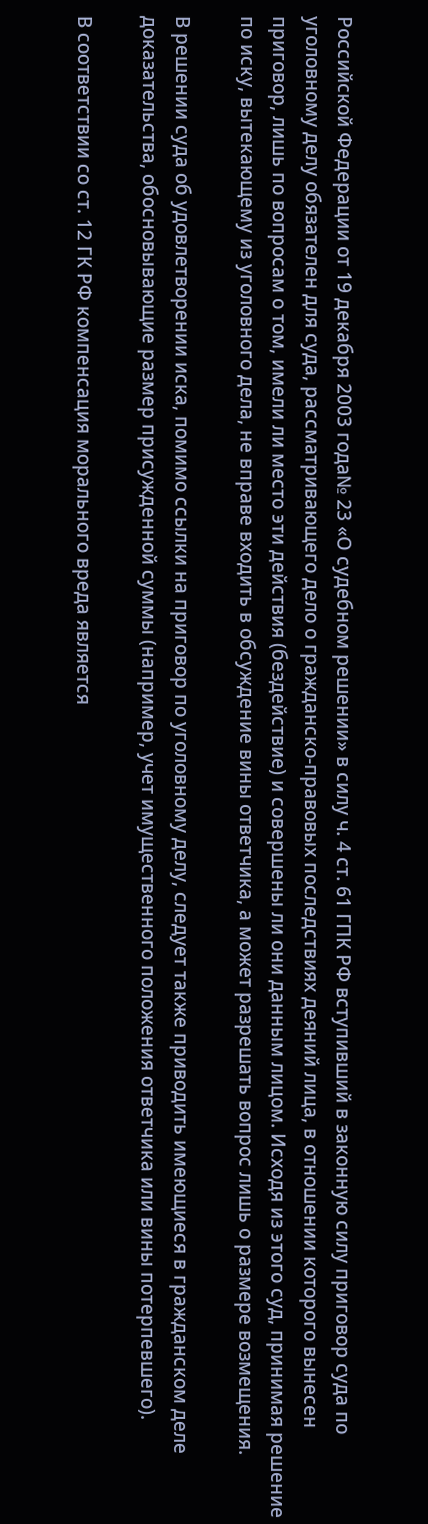Российской Федерации от 19 декабря 2003 года№ 23 «О судебном решении» в силу ч. 4 ст. 61 ГПК РФ вступивший в законную силу приговор суда по уголовному делу обязателен для суда, рассматривающего дело о гражданско-правовых последствиях деяний лица, в отношении которого вынесен приговор, лишь по вопросам о том, имели ли место эти действия (бездействие) и совершены ли они данным лицом. Исходя из этого суд, принимая решение по иску, вытекающему из уголовного дела, не вправе входить в обсуждение вины ответчика, а может разрешать вопрос лишь о размере возмещения.

В решении суда об удовлетворении иска, помимо ссылки на приговор по уголовному делу, следует также приводить имеющиеся в гражданском деле доказательства, обосновывающие размер присужденной суммы (например, учет имущественного положения ответчика или вины потерпевшего).

В соответствии со ст. 12 ГК РФ компенсация морального вреда является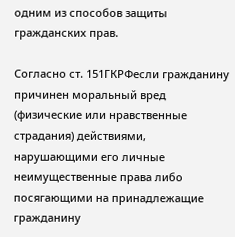одним из способов защиты гражданских прав.

Согласно ст. 151ГКРФесли гражданину причинен моральный вред (физические или нравственные страдания) действиями, нарушающими его личные неимущественные права либо посягающими на принадлежащие гражданину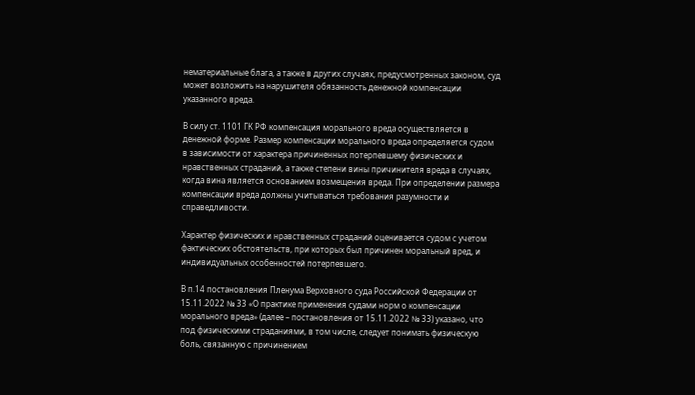нематериальные блага, а также в других случаях, предусмотренных законом, суд может возложить на нарушителя обязанность денежной компенсации указанного вреда.

В силу ст. 1101 ГК РФ компенсация морального вреда осуществляется в денежной форме. Размер компенсации морального вреда определяется судом в зависимости от характера причиненных потерпевшему физических и нравственных страданий, а также степени вины причинителя вреда в случаях, когда вина является основанием возмещения вреда. При определении размера компенсации вреда должны учитываться требования разумности и справедливости.

Характер физических и нравственных страданий оценивается судом с учетом фактических обстоятельств, при которых был причинен моральный вред, и индивидуальных особенностей потерпевшего.

В п.14 постановления Пленума Верховного суда Российской Федерации от 15.11.2022 № 33 «О практике применения судами норм о компенсации морального вреда» (далее – постановления от 15.11.2022 № 33) указано, что под физическими страданиями, в том числе, следует понимать физическую боль, связанную с причинением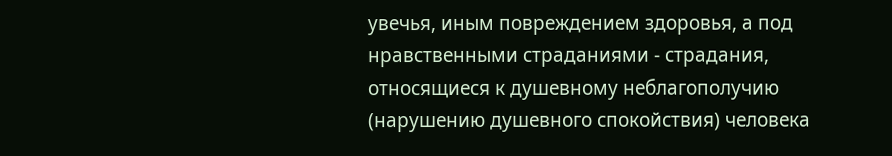увечья, иным повреждением здоровья, а под нравственными страданиями - страдания, относящиеся к душевному неблагополучию (нарушению душевного спокойствия) человека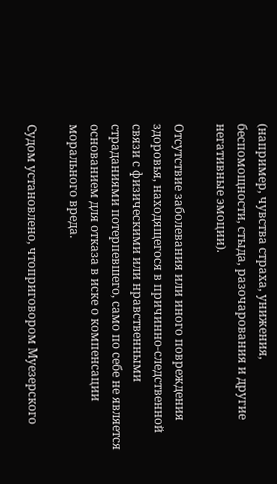(например, чувства страха, унижения, беспомощности, стыда, разочарования и другие негативные эмоции).

Отсутствие заболевания или иного повреждения здоровья, находящегося в причинно-следственной связи с физическими или нравственными страданиями потерпевшего, само по себе не является основанием для отказа в иске о компенсации морального вреда.

Судом установлено, чтоприговором Муезерского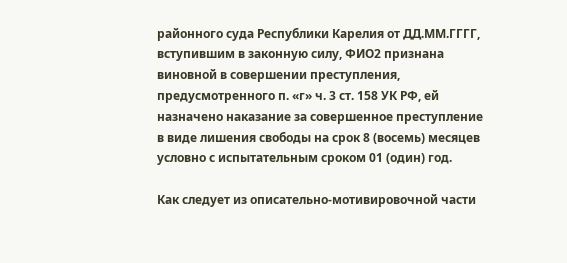районного суда Республики Карелия от ДД.ММ.ГГГГ, вступившим в законную силу, ФИО2 признана виновной в совершении преступления, предусмотренного п. «г» ч. 3 ст. 158 УК РФ, ей назначено наказание за совершенное преступление в виде лишения свободы на срок 8 (восемь) месяцев условно с испытательным сроком 01 (один) год.

Как следует из описательно-мотивировочной части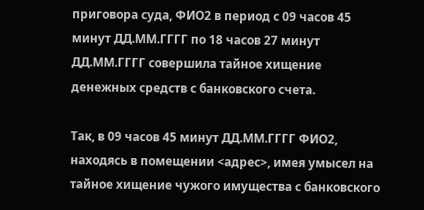приговора суда, ФИО2 в период с 09 часов 45 минут ДД.ММ.ГГГГ по 18 часов 27 минут ДД.ММ.ГГГГ совершила тайное хищение денежных средств с банковского счета.

Так, в 09 часов 45 минут ДД.ММ.ГГГГ ФИО2, находясь в помещении <адрес>, имея умысел на тайное хищение чужого имущества с банковского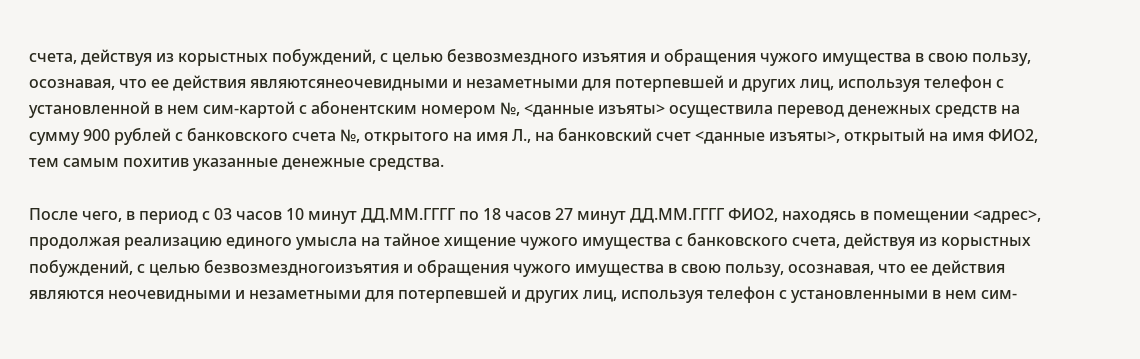счета, действуя из корыстных побуждений, с целью безвозмездного изъятия и обращения чужого имущества в свою пользу, осознавая, что ее действия являютсянеочевидными и незаметными для потерпевшей и других лиц, используя телефон с установленной в нем сим-картой с абонентским номером №, <данные изъяты> осуществила перевод денежных средств на сумму 900 рублей с банковского счета №, открытого на имя Л., на банковский счет <данные изъяты>, открытый на имя ФИО2, тем самым похитив указанные денежные средства.

После чего, в период с 03 часов 10 минут ДД.ММ.ГГГГ по 18 часов 27 минут ДД.ММ.ГГГГ ФИО2, находясь в помещении <адрес>, продолжая реализацию единого умысла на тайное хищение чужого имущества с банковского счета, действуя из корыстных побуждений, с целью безвозмездногоизъятия и обращения чужого имущества в свою пользу, осознавая, что ее действия являются неочевидными и незаметными для потерпевшей и других лиц, используя телефон с установленными в нем сим-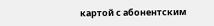картой с абонентским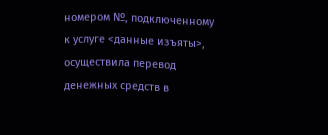номером №, подключенному к услуге <данные изъяты>, осуществила перевод денежных средств в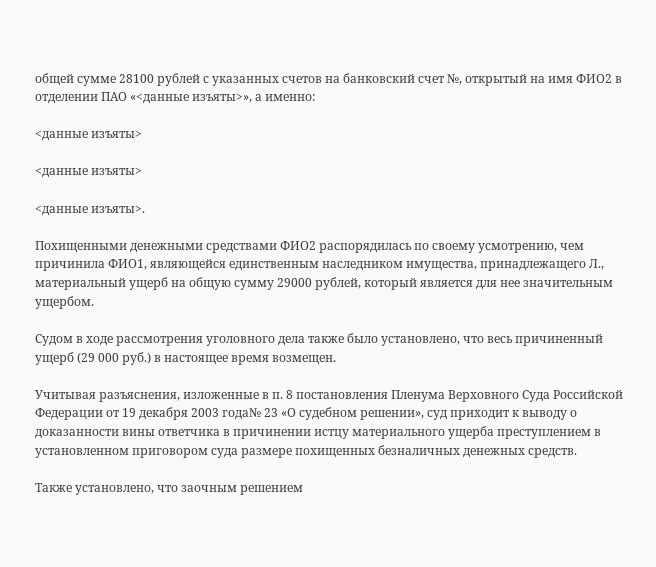общей сумме 28100 рублей с указанных счетов на банковский счет №, открытый на имя ФИО2 в отделении ПАО «<данные изъяты>», а именно:

<данные изъяты>

<данные изъяты>

<данные изъяты>.

Похищенными денежными средствами ФИО2 распорядилась по своему усмотрению, чем причинила ФИО1, являющейся единственным наследником имущества, принадлежащего Л., материальный ущерб на общую сумму 29000 рублей, который является для нее значительным ущербом.

Судом в ходе рассмотрения уголовного дела также было установлено, что весь причиненный ущерб (29 000 руб.) в настоящее время возмещен.

Учитывая разъяснения, изложенные в п. 8 постановления Пленума Верховного Суда Российской Федерации от 19 декабря 2003 года№ 23 «О судебном решении», суд приходит к выводу о доказанности вины ответчика в причинении истцу материального ущерба преступлением в установленном приговором суда размере похищенных безналичных денежных средств.

Также установлено, что заочным решением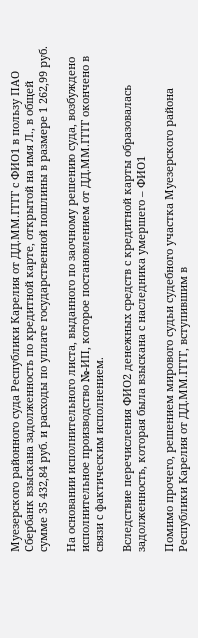Муезерского районного суда Республики Карелия от ДД.ММ.ГГГГ с ФИО1 в пользу ПАО Сбербанк взыскана задолженность по кредитной карте, открытой на имя Л., в общей сумме 35 432,84 руб. и расходы по уплате государственной пошлины в размере 1 262,99 руб.

На основании исполнительного листа, выданного по заочному решению суда, возбуждено исполнительное производство №-ИП, которое постановлением от ДД.ММ.ГГГГ окончено в связи с фактическим исполнением.

Вследствие перечисления ФИО2 денежных средств с кредитной карты образовалась задолженность, которая была взыскана с наследника умершего – ФИО1

Помимо прочего, решением мирового судьи судебного участка Муезерского района Республики Карелия от ДД.ММ.ГГГГ, вступившим в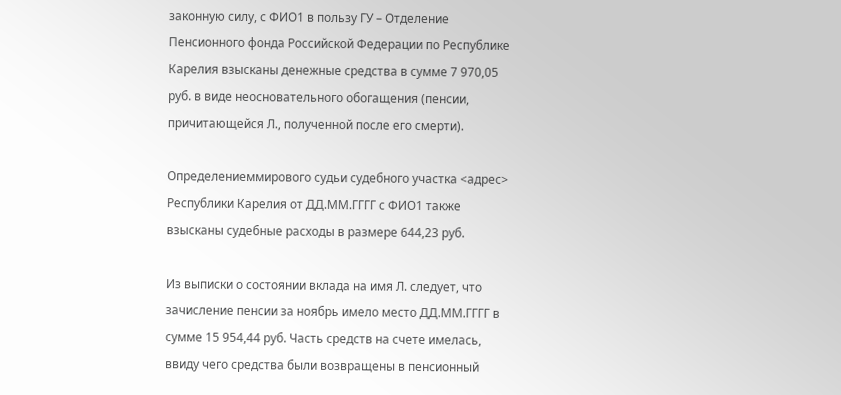законную силу, с ФИО1 в пользу ГУ – Отделение Пенсионного фонда Российской Федерации по Республике Карелия взысканы денежные средства в сумме 7 970,05 руб. в виде неосновательного обогащения (пенсии, причитающейся Л., полученной после его смерти).

Определениеммирового судьи судебного участка <адрес> Республики Карелия от ДД.ММ.ГГГГ с ФИО1 также взысканы судебные расходы в размере 644,23 руб.

Из выписки о состоянии вклада на имя Л. следует, что зачисление пенсии за ноябрь имело место ДД.ММ.ГГГГ в сумме 15 954,44 руб. Часть средств на счете имелась, ввиду чего средства были возвращены в пенсионный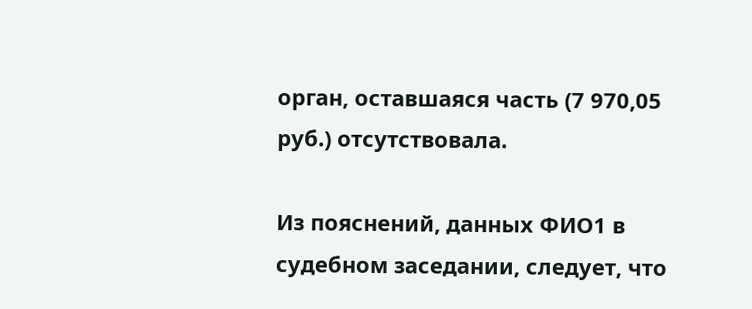орган, оставшаяся часть (7 970,05 руб.) отсутствовала.

Из пояснений, данных ФИО1 в судебном заседании, следует, что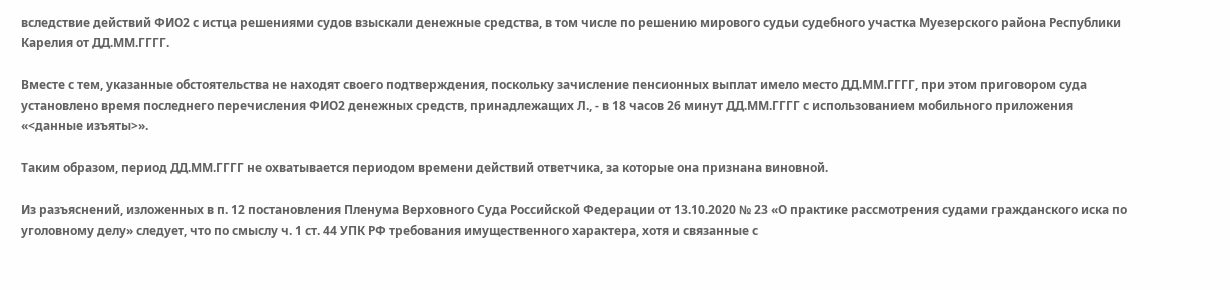вследствие действий ФИО2 с истца решениями судов взыскали денежные средства, в том числе по решению мирового судьи судебного участка Муезерского района Республики Карелия от ДД.ММ.ГГГГ.

Вместе с тем, указанные обстоятельства не находят своего подтверждения, поскольку зачисление пенсионных выплат имело место ДД.ММ.ГГГГ, при этом приговором суда установлено время последнего перечисления ФИО2 денежных средств, принадлежащих Л., - в 18 часов 26 минут ДД.ММ.ГГГГ с использованием мобильного приложения «<данные изъяты>».

Таким образом, период ДД.ММ.ГГГГ не охватывается периодом времени действий ответчика, за которые она признана виновной.

Из разъяснений, изложенных в п. 12 постановления Пленума Верховного Суда Российской Федерации от 13.10.2020 № 23 «О практике рассмотрения судами гражданского иска по уголовному делу» следует, что по смыслу ч. 1 ст. 44 УПК РФ требования имущественного характера, хотя и связанные с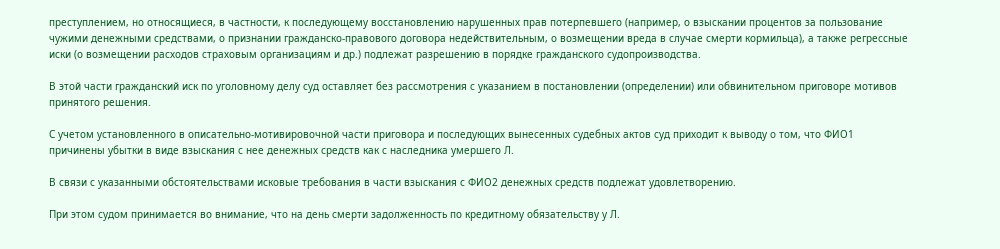преступлением, но относящиеся, в частности, к последующему восстановлению нарушенных прав потерпевшего (например, о взыскании процентов за пользование чужими денежными средствами, о признании гражданско-правового договора недействительным, о возмещении вреда в случае смерти кормильца), а также регрессные иски (о возмещении расходов страховым организациям и др.) подлежат разрешению в порядке гражданского судопроизводства.

В этой части гражданский иск по уголовному делу суд оставляет без рассмотрения с указанием в постановлении (определении) или обвинительном приговоре мотивов принятого решения.

С учетом установленного в описательно-мотивировочной части приговора и последующих вынесенных судебных актов суд приходит к выводу о том, что ФИО1 причинены убытки в виде взыскания с нее денежных средств как с наследника умершего Л.

В связи с указанными обстоятельствами исковые требования в части взыскания с ФИО2 денежных средств подлежат удовлетворению.

При этом судом принимается во внимание, что на день смерти задолженность по кредитному обязательству у Л.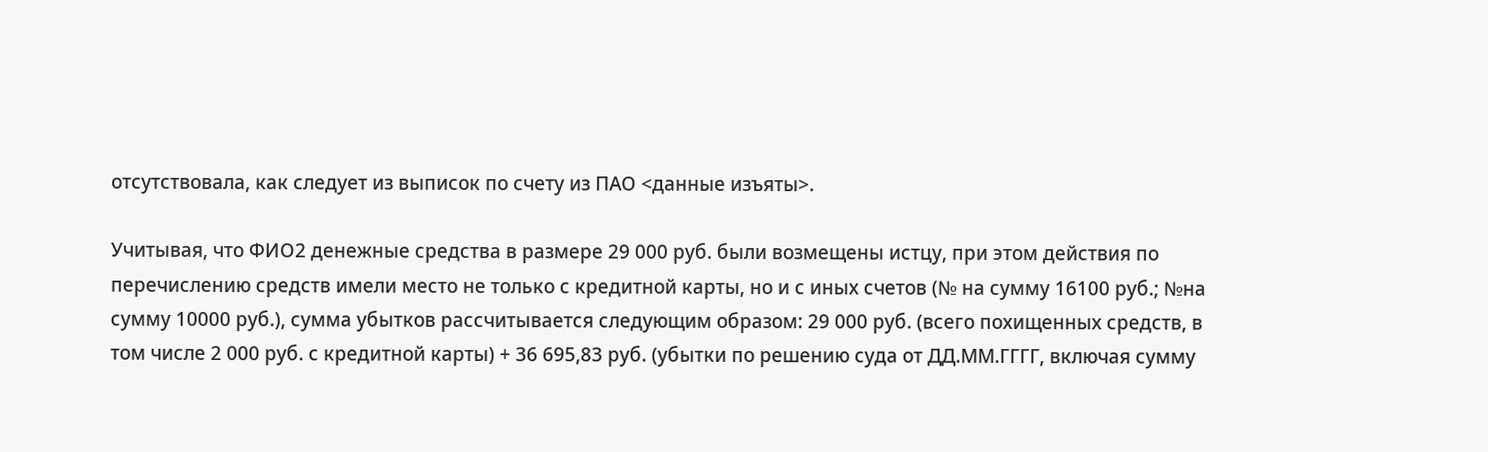отсутствовала, как следует из выписок по счету из ПАО <данные изъяты>.

Учитывая, что ФИО2 денежные средства в размере 29 000 руб. были возмещены истцу, при этом действия по перечислению средств имели место не только с кредитной карты, но и с иных счетов (№ на сумму 16100 руб.; №на сумму 10000 руб.), сумма убытков рассчитывается следующим образом: 29 000 руб. (всего похищенных средств, в том числе 2 000 руб. с кредитной карты) + 36 695,83 руб. (убытки по решению суда от ДД.ММ.ГГГГ, включая сумму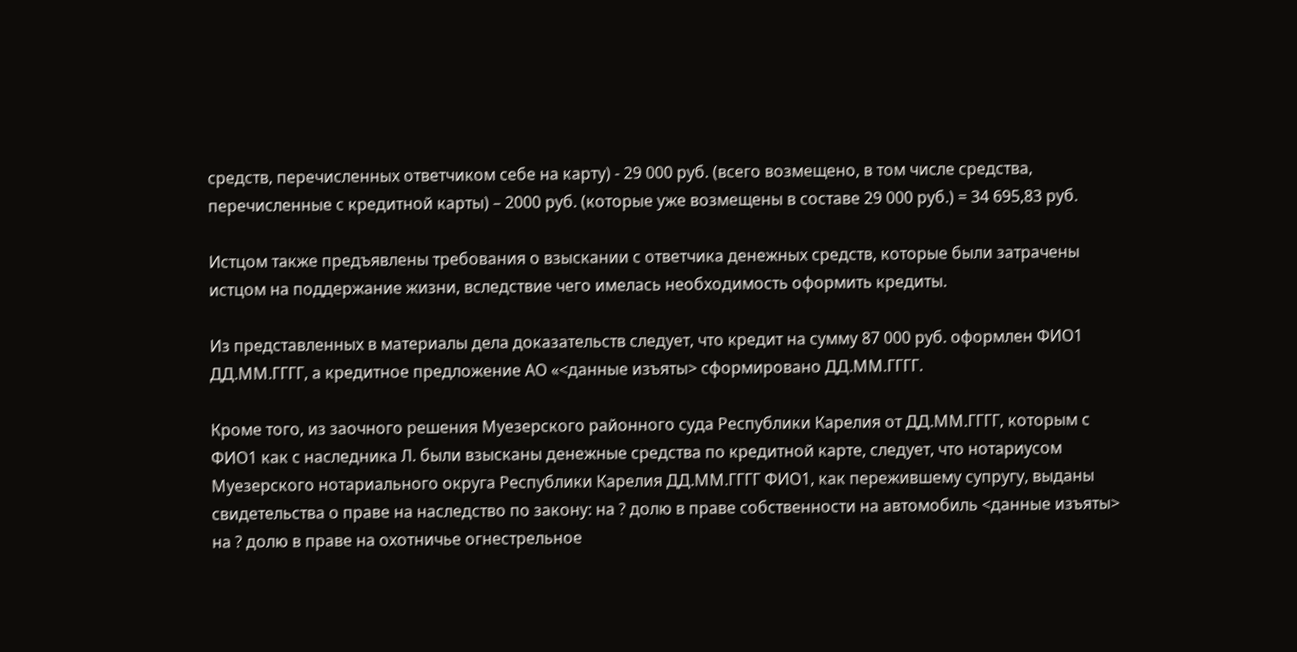средств, перечисленных ответчиком себе на карту) - 29 000 руб. (всего возмещено, в том числе средства, перечисленные с кредитной карты) – 2000 руб. (которые уже возмещены в составе 29 000 руб.) = 34 695,83 руб.

Истцом также предъявлены требования о взыскании с ответчика денежных средств, которые были затрачены истцом на поддержание жизни, вследствие чего имелась необходимость оформить кредиты.

Из представленных в материалы дела доказательств следует, что кредит на сумму 87 000 руб. оформлен ФИО1 ДД.ММ.ГГГГ, а кредитное предложение АО «<данные изъяты> сформировано ДД.ММ.ГГГГ.

Кроме того, из заочного решения Муезерского районного суда Республики Карелия от ДД.ММ.ГГГГ, которым с ФИО1 как с наследника Л. были взысканы денежные средства по кредитной карте, следует, что нотариусом Муезерского нотариального округа Республики Карелия ДД.ММ.ГГГГ ФИО1, как пережившему супругу, выданы свидетельства о праве на наследство по закону: на ? долю в праве собственности на автомобиль <данные изъяты> на ? долю в праве на охотничье огнестрельное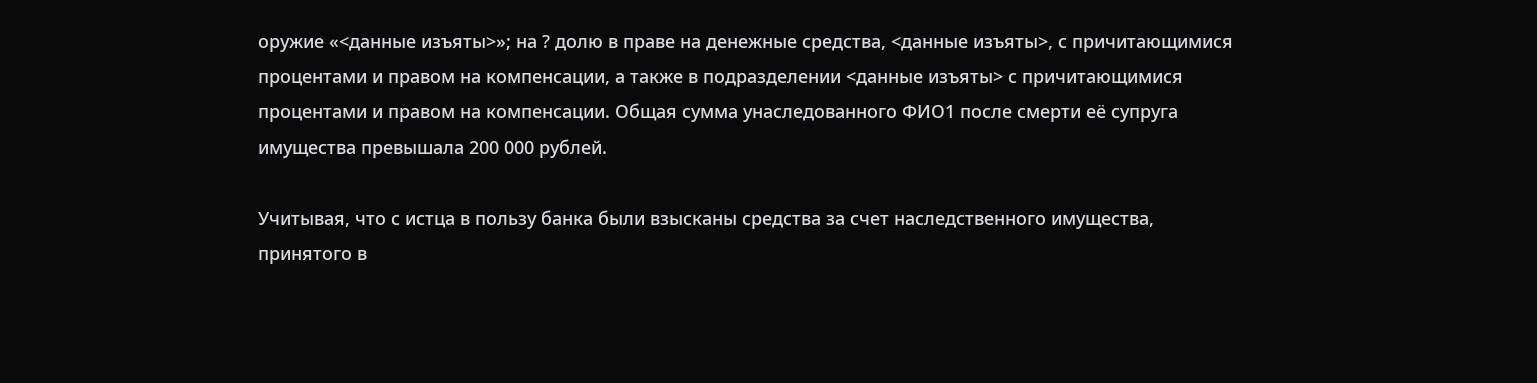оружие «<данные изъяты>»; на ? долю в праве на денежные средства, <данные изъяты>, с причитающимися процентами и правом на компенсации, а также в подразделении <данные изъяты> с причитающимися процентами и правом на компенсации. Общая сумма унаследованного ФИО1 после смерти её супруга имущества превышала 200 000 рублей.

Учитывая, что с истца в пользу банка были взысканы средства за счет наследственного имущества, принятого в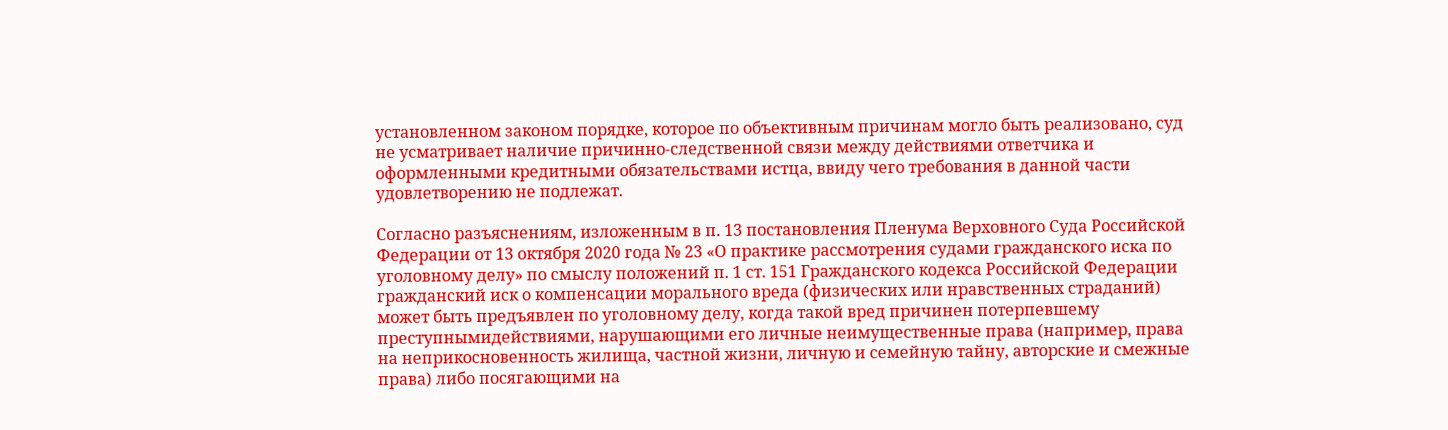установленном законом порядке, которое по объективным причинам могло быть реализовано, суд не усматривает наличие причинно-следственной связи между действиями ответчика и оформленными кредитными обязательствами истца, ввиду чего требования в данной части удовлетворению не подлежат.

Согласно разъяснениям, изложенным в п. 13 постановления Пленума Верховного Суда Российской Федерации от 13 октября 2020 года № 23 «О практике рассмотрения судами гражданского иска по уголовному делу» по смыслу положений п. 1 ст. 151 Гражданского кодекса Российской Федерации гражданский иск о компенсации морального вреда (физических или нравственных страданий) может быть предъявлен по уголовному делу, когда такой вред причинен потерпевшему преступнымидействиями, нарушающими его личные неимущественные права (например, права на неприкосновенность жилища, частной жизни, личную и семейную тайну, авторские и смежные права) либо посягающими на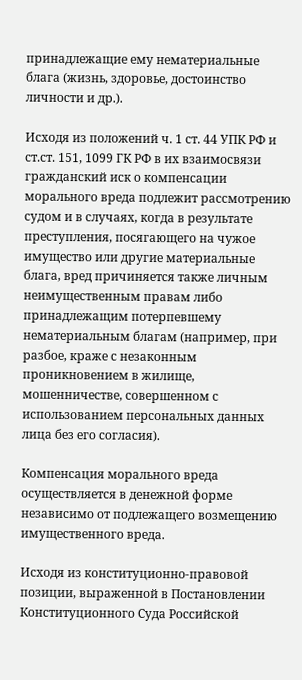принадлежащие ему нематериальные блага (жизнь, здоровье, достоинство личности и др.).

Исходя из положений ч. 1 ст. 44 УПК РФ и ст.ст. 151, 1099 ГК РФ в их взаимосвязи гражданский иск о компенсации морального вреда подлежит рассмотрению судом и в случаях, когда в результате преступления, посягающего на чужое имущество или другие материальные блага, вред причиняется также личным неимущественным правам либо принадлежащим потерпевшему нематериальным благам (например, при разбое, краже с незаконным проникновением в жилище, мошенничестве, совершенном с использованием персональных данных лица без его согласия).

Компенсация морального вреда осуществляется в денежной форме независимо от подлежащего возмещению имущественного вреда.

Исходя из конституционно-правовой позиции, выраженной в Постановлении Конституционного Суда Российской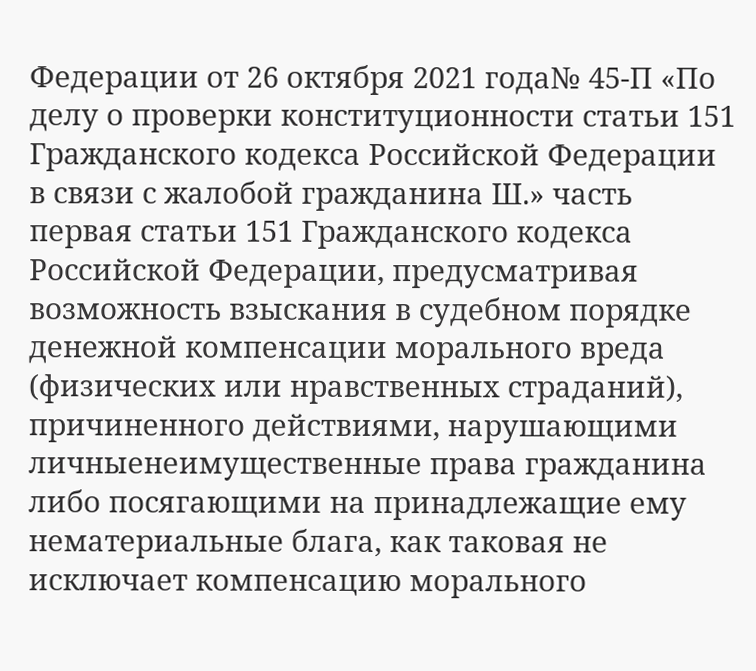Федерации от 26 октября 2021 года№ 45-П «По делу о проверки конституционности статьи 151 Гражданского кодекса Российской Федерации в связи с жалобой гражданина Ш.» часть первая статьи 151 Гражданского кодекса Российской Федерации, предусматривая возможность взыскания в судебном порядке денежной компенсации морального вреда (физических или нравственных страданий), причиненного действиями, нарушающими личныенеимущественные права гражданина либо посягающими на принадлежащие ему нематериальные блага, как таковая не исключает компенсацию морального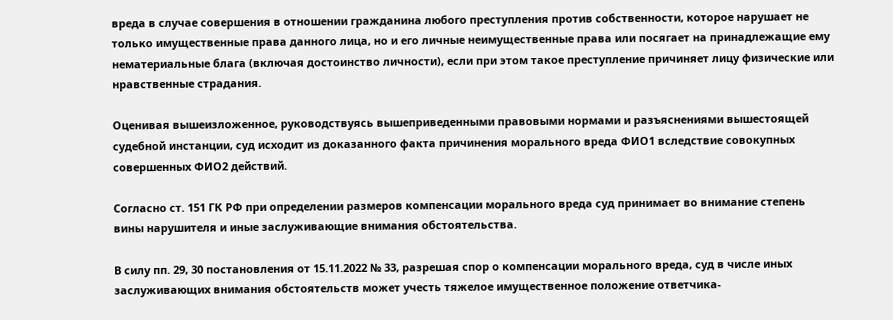вреда в случае совершения в отношении гражданина любого преступления против собственности, которое нарушает не только имущественные права данного лица, но и его личные неимущественные права или посягает на принадлежащие ему нематериальные блага (включая достоинство личности), если при этом такое преступление причиняет лицу физические или нравственные страдания.

Оценивая вышеизложенное, руководствуясь вышеприведенными правовыми нормами и разъяснениями вышестоящей судебной инстанции, суд исходит из доказанного факта причинения морального вреда ФИО1 вследствие совокупных совершенных ФИО2 действий.

Согласно ст. 151 ГК РФ при определении размеров компенсации морального вреда суд принимает во внимание степень вины нарушителя и иные заслуживающие внимания обстоятельства.

В силу пп. 29, 30 постановления от 15.11.2022 № 33, разрешая спор о компенсации морального вреда, суд в числе иных заслуживающих внимания обстоятельств может учесть тяжелое имущественное положение ответчика-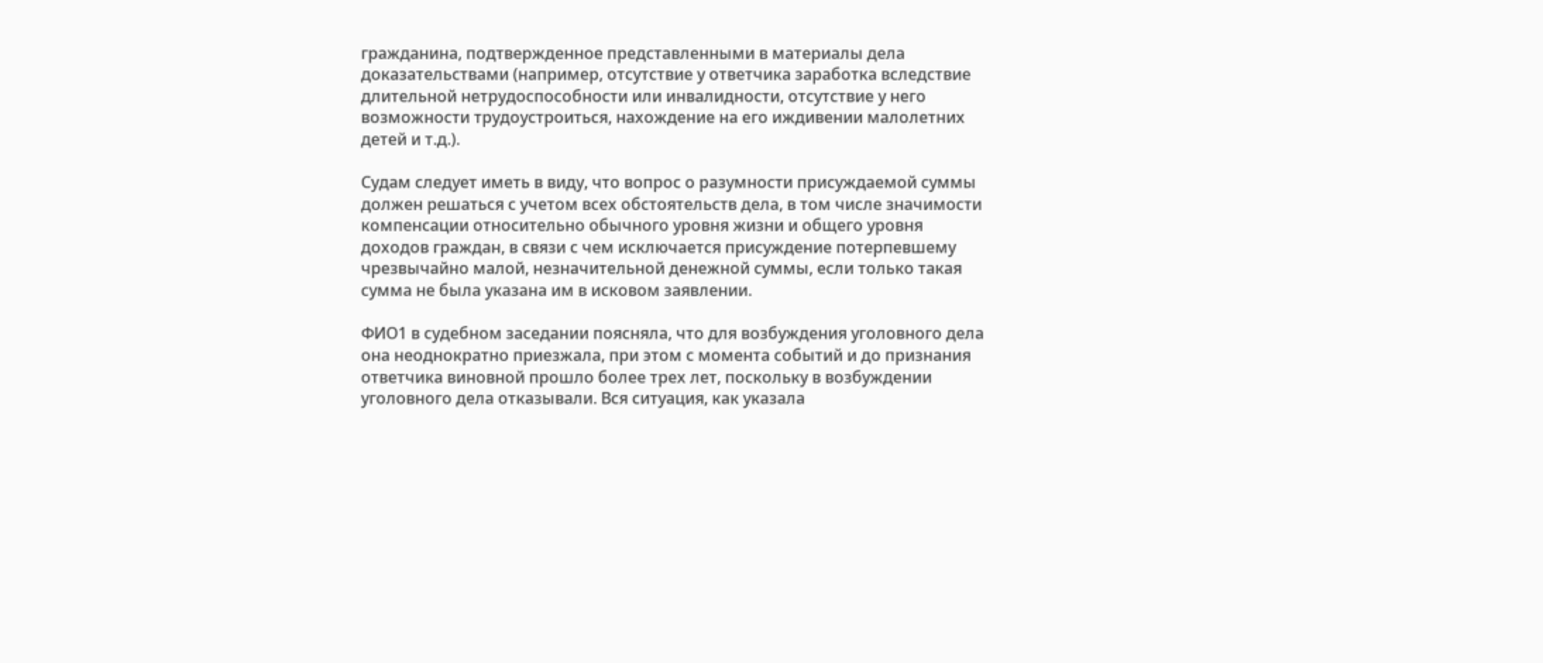гражданина, подтвержденное представленными в материалы дела доказательствами (например, отсутствие у ответчика заработка вследствие длительной нетрудоспособности или инвалидности, отсутствие у него возможности трудоустроиться, нахождение на его иждивении малолетних детей и т.д.).

Судам следует иметь в виду, что вопрос о разумности присуждаемой суммы должен решаться с учетом всех обстоятельств дела, в том числе значимости компенсации относительно обычного уровня жизни и общего уровня доходов граждан, в связи с чем исключается присуждение потерпевшему чрезвычайно малой, незначительной денежной суммы, если только такая сумма не была указана им в исковом заявлении.

ФИО1 в судебном заседании поясняла, что для возбуждения уголовного дела она неоднократно приезжала, при этом с момента событий и до признания ответчика виновной прошло более трех лет, поскольку в возбуждении уголовного дела отказывали. Вся ситуация, как указала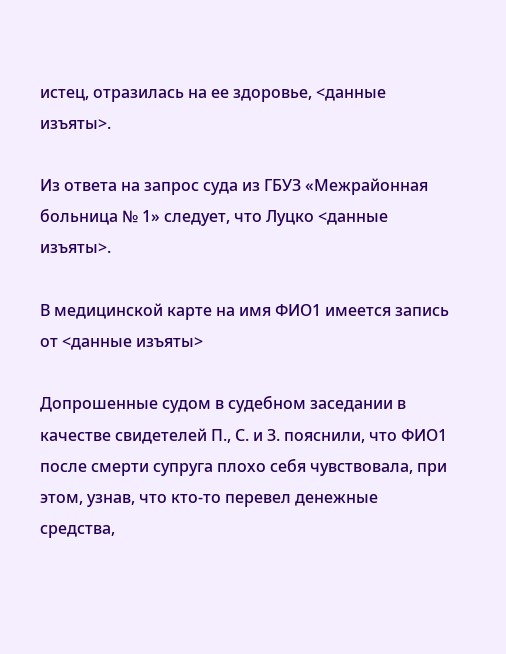истец, отразилась на ее здоровье, <данные изъяты>.

Из ответа на запрос суда из ГБУЗ «Межрайонная больница № 1» следует, что Луцко <данные изъяты>.

В медицинской карте на имя ФИО1 имеется запись от <данные изъяты>

Допрошенные судом в судебном заседании в качестве свидетелей П., С. и З. пояснили, что ФИО1 после смерти супруга плохо себя чувствовала, при этом, узнав, что кто-то перевел денежные средства,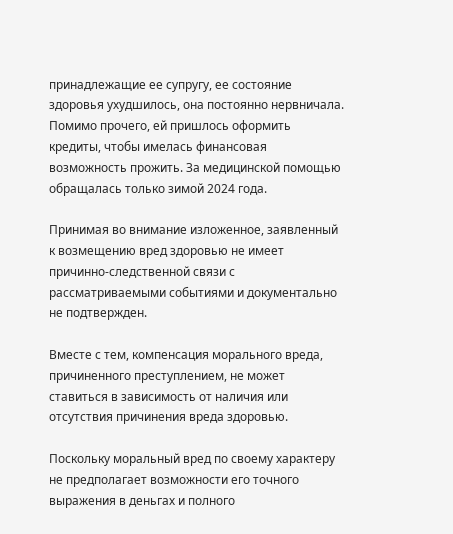принадлежащие ее супругу, ее состояние здоровья ухудшилось, она постоянно нервничала. Помимо прочего, ей пришлось оформить кредиты, чтобы имелась финансовая возможность прожить. За медицинской помощью обращалась только зимой 2024 года.

Принимая во внимание изложенное, заявленный к возмещению вред здоровью не имеет причинно-следственной связи с рассматриваемыми событиями и документально не подтвержден.

Вместе с тем, компенсация морального вреда, причиненного преступлением, не может ставиться в зависимость от наличия или отсутствия причинения вреда здоровью.

Поскольку моральный вред по своему характеру не предполагает возможности его точного выражения в деньгах и полного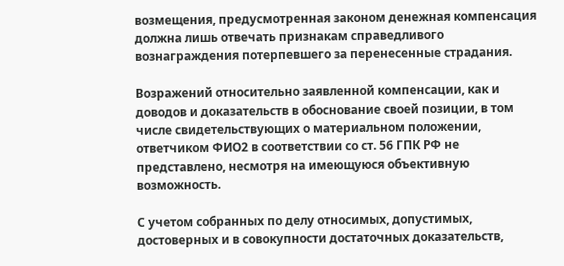возмещения, предусмотренная законом денежная компенсация должна лишь отвечать признакам справедливого вознаграждения потерпевшего за перенесенные страдания.

Возражений относительно заявленной компенсации, как и доводов и доказательств в обоснование своей позиции, в том числе свидетельствующих о материальном положении, ответчиком ФИО2 в соответствии со ст. 56 ГПК РФ не представлено, несмотря на имеющуюся объективную возможность.

С учетом собранных по делу относимых, допустимых, достоверных и в совокупности достаточных доказательств,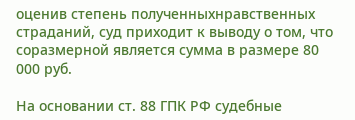оценив степень полученныхнравственных страданий, суд приходит к выводу о том, что соразмерной является сумма в размере 80 000 руб.

На основании ст. 88 ГПК РФ судебные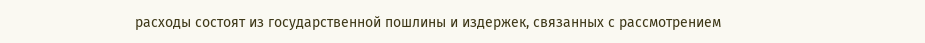расходы состоят из государственной пошлины и издержек, связанных с рассмотрением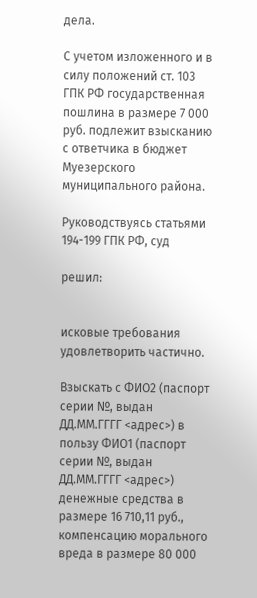дела.

С учетом изложенного и в силу положений ст. 103 ГПК РФ государственная пошлина в размере 7 000 руб. подлежит взысканию с ответчика в бюджет Муезерского муниципального района.

Руководствуясь статьями 194-199 ГПК РФ, суд

решил:


исковые требования удовлетворить частично.

Взыскать с ФИО2 (паспорт серии №, выдан ДД.ММ.ГГГГ <адрес>) в пользу ФИО1 (паспорт серии №, выдан ДД.ММ.ГГГГ <адрес>) денежные средства в размере 16 710,11 руб., компенсацию морального вреда в размере 80 000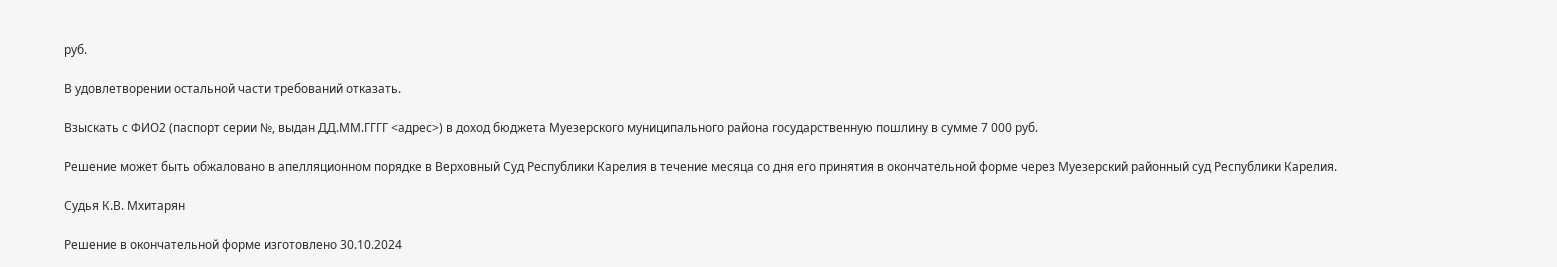руб.

В удовлетворении остальной части требований отказать.

Взыскать с ФИО2 (паспорт серии №, выдан ДД.ММ.ГГГГ <адрес>) в доход бюджета Муезерского муниципального района государственную пошлину в сумме 7 000 руб.

Решение может быть обжаловано в апелляционном порядке в Верховный Суд Республики Карелия в течение месяца со дня его принятия в окончательной форме через Муезерский районный суд Республики Карелия.

Судья К.В. Мхитарян

Решение в окончательной форме изготовлено 30.10.2024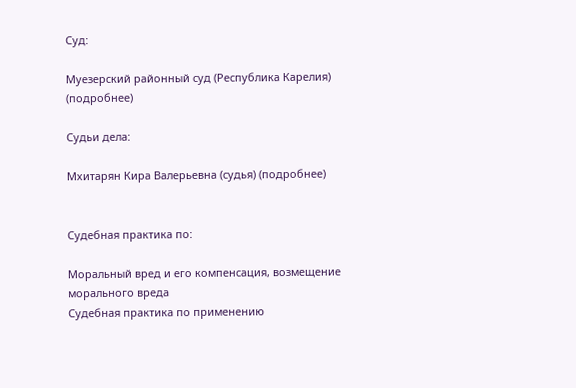Суд:

Муезерский районный суд (Республика Карелия) (подробнее)

Судьи дела:

Мхитарян Кира Валерьевна (судья) (подробнее)


Судебная практика по:

Моральный вред и его компенсация, возмещение морального вреда
Судебная практика по применению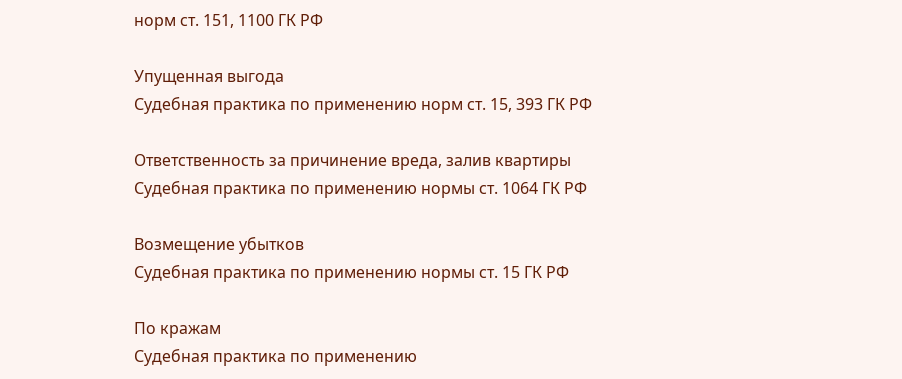норм ст. 151, 1100 ГК РФ

Упущенная выгода
Судебная практика по применению норм ст. 15, 393 ГК РФ

Ответственность за причинение вреда, залив квартиры
Судебная практика по применению нормы ст. 1064 ГК РФ

Возмещение убытков
Судебная практика по применению нормы ст. 15 ГК РФ

По кражам
Судебная практика по применению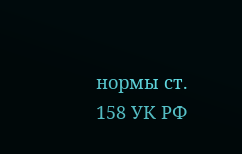нормы ст. 158 УК РФ